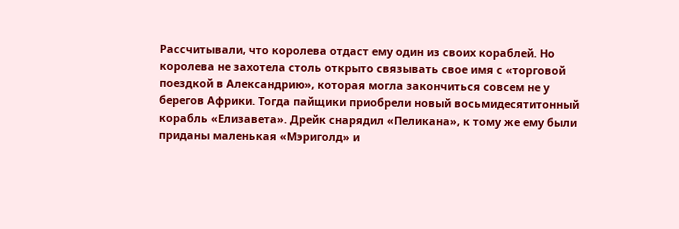Рассчитывали, что королева отдаст ему один из своих кораблей. Но королева не захотела столь открыто связывать свое имя с «торговой поездкой в Александрию», которая могла закончиться совсем не у берегов Африки. Тогда пайщики приобрели новый восьмидесятитонный корабль «Елизавета». Дрейк снарядил «Пеликана», к тому же ему были приданы маленькая «Мэриголд» и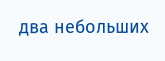два небольших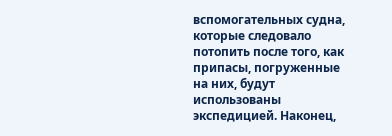вспомогательных судна, которые следовало потопить после того, как припасы, погруженные на них, будут использованы экспедицией. Наконец,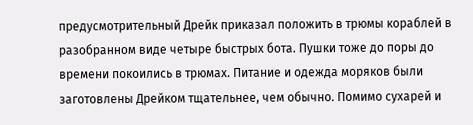предусмотрительный Дрейк приказал положить в трюмы кораблей в разобранном виде четыре быстрых бота. Пушки тоже до поры до времени покоились в трюмах. Питание и одежда моряков были заготовлены Дрейком тщательнее, чем обычно. Помимо сухарей и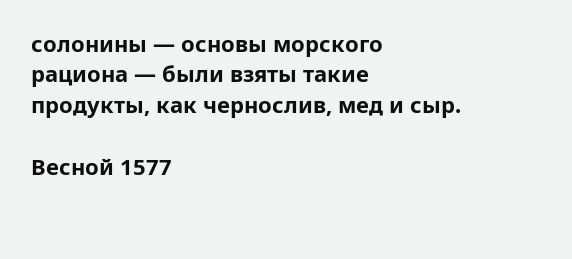солонины — основы морского рациона — были взяты такие продукты, как чернослив, мед и сыр.

Весной 1577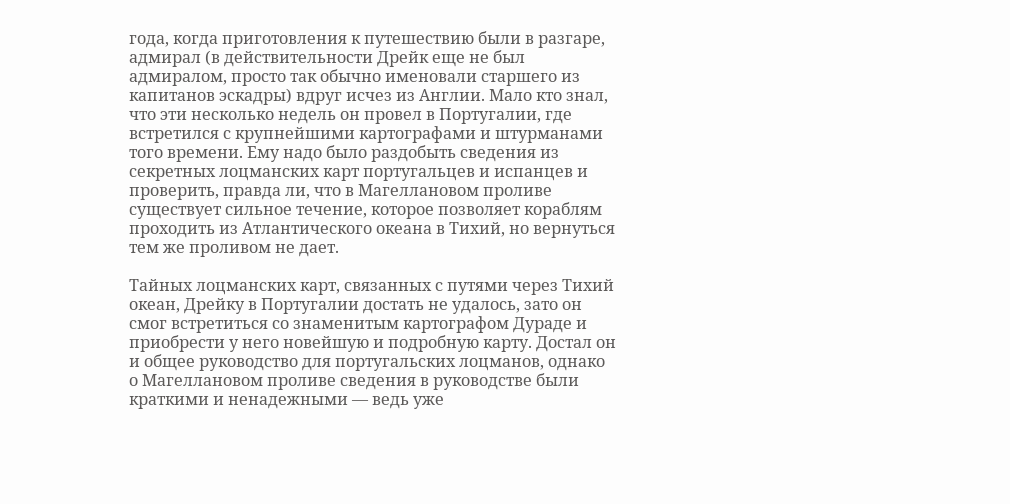года, когда приготовления к путешествию были в разгаре, адмирал (в действительности Дрейк еще не был адмиралом, просто так обычно именовали старшего из капитанов эскадры) вдруг исчез из Англии. Мало кто знал, что эти несколько недель он провел в Португалии, где встретился с крупнейшими картографами и штурманами того времени. Ему надо было раздобыть сведения из секретных лоцманских карт португальцев и испанцев и проверить, правда ли, что в Магеллановом проливе существует сильное течение, которое позволяет кораблям проходить из Атлантического океана в Тихий, но вернуться тем же проливом не дает.

Тайных лоцманских карт, связанных с путями через Тихий океан, Дрейку в Португалии достать не удалось, зато он смог встретиться со знаменитым картографом Дураде и приобрести у него новейшую и подробную карту. Достал он и общее руководство для португальских лоцманов, однако о Магеллановом проливе сведения в руководстве были краткими и ненадежными — ведь уже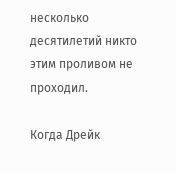несколько десятилетий никто этим проливом не проходил.

Когда Дрейк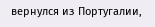вернулся из Португалии,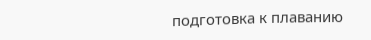подготовка к плаванию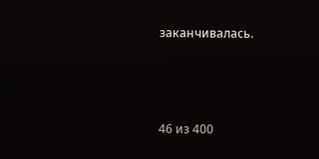заканчивалась.



46 из 400